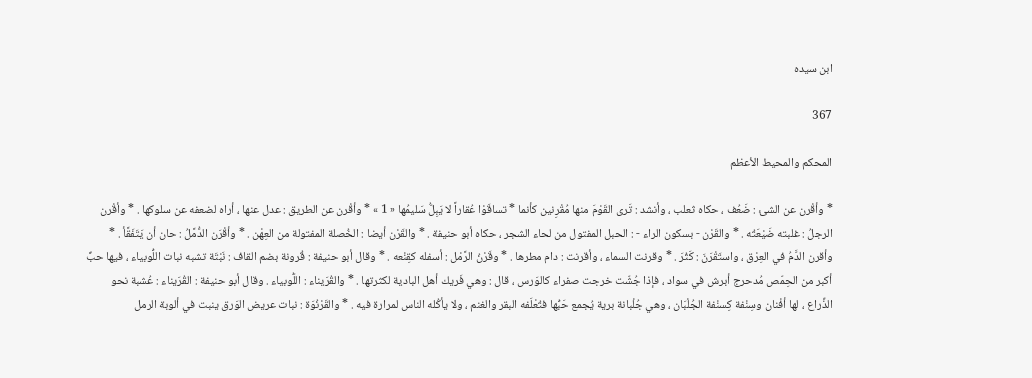ابن سيده

367

المحكم والمحيط الأعظم

* وأقْرن عن الشئ : ضَعُف ، حكاه ثعلب ، وأنشد : تَرى القَوْمَ منها مُقْرِنين كأنما * تساقَوْا عُقاراً لا يَبِلُّ سَليمُها « 1 » * وأقْرن عن الطريق : عدل عنها ، أراه لضعفه عن سلوكها . * وأقْرن الرجلُ : غلبته ضَيْعَتُه . * والقَرْن - بسكون الراء - : الحبل المفتول من لحاء الشجر ، حكاه أبو حنيفة . * والقَرْن أيضا : الخُصلة المفتولة من العِهْن . * وأقْرَن الدُّمَّلُ : حان أن يَتَفَقَّأ . * وأقرن الدَّمُ في العِرْق ، واستَقْرَنَ : كَثُرَ . * وقرنت السماء ، وأقرنت : دام مطرها . * وقَرْنُ الرَّمْل : أسفله كقِنْعه . * وقال أبو حنيفة : قُرونة بضم القاف : نَبْتَة تشبه نبات اللُّوبياء ، فيها حبٌّ أكبر من الحِمّص مُدحرج أبرش في سواد ، فإذا جُشّت خرجت صفراء كالوَرس ، قال : وهي فَريك أهل البادية لكثرتها . * والقُرَيناء : اللُّوبياء . وقال أبو حنيفة : القُرَيناء : عُشبة نحو الذِّراع ، لها أفْنان وسِنْفة كِسنْفة الجُلْبَان ، وهي جُلْبانة برية يُجمع حَبُّها فتُعْلَفه البقر والغنم ، ولا يأكُله الناس لمرارة فيه . * والقَرْنُوَة : نبات عريض الوَرق ينبت في ألوبة الرمل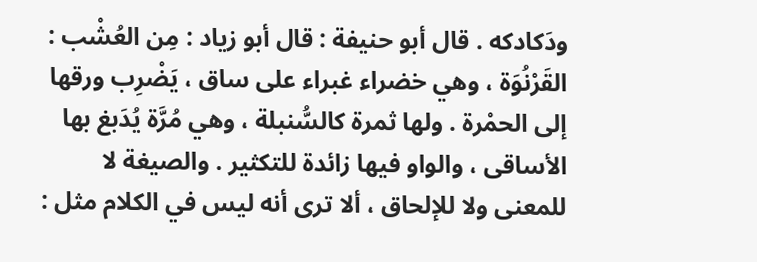ودَكادكه . قال أبو حنيفة : قال أبو زياد : مِن العُشْب : القَرْنُوَة ، وهي خضراء غبراء على ساق ، يَضْرِب ورقها إلى الحمْرة . ولها ثمرة كالسُّنبلة ، وهي مُرَّة يُدَبغ بها الأساقى ، والواو فيها زائدة للتكثير . والصيغة لا للمعنى ولا للإلحاق ، ألا ترى أنه ليس في الكلام مثل :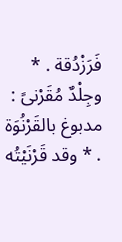فَرَزْدُقة . * وجِلْدٌ مُقَرْنىً : مدبوغ بالقَرْنُوَة . * وقد قَرْنَيْتُه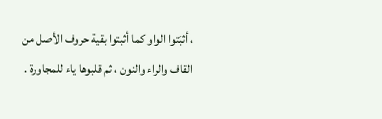، أثبَتوا الواو كما أثبتوا بقية حروف الأصل من القاف والراء والنون ، ثم قلبوها ياء للمجاورة .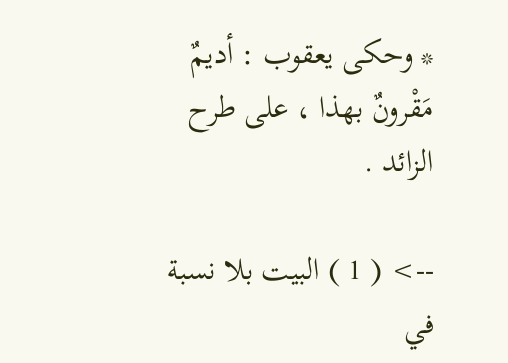* وحكى يعقوب : أديمٌ مَقْرونٌ بهذا ، على طرح الزائد .

--> ( 1 ) البيت بلا نسبة في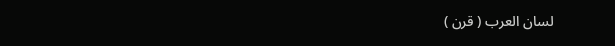لسان العرب ( قرن )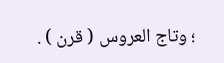؛ وتاج العروس ( قرن ) .